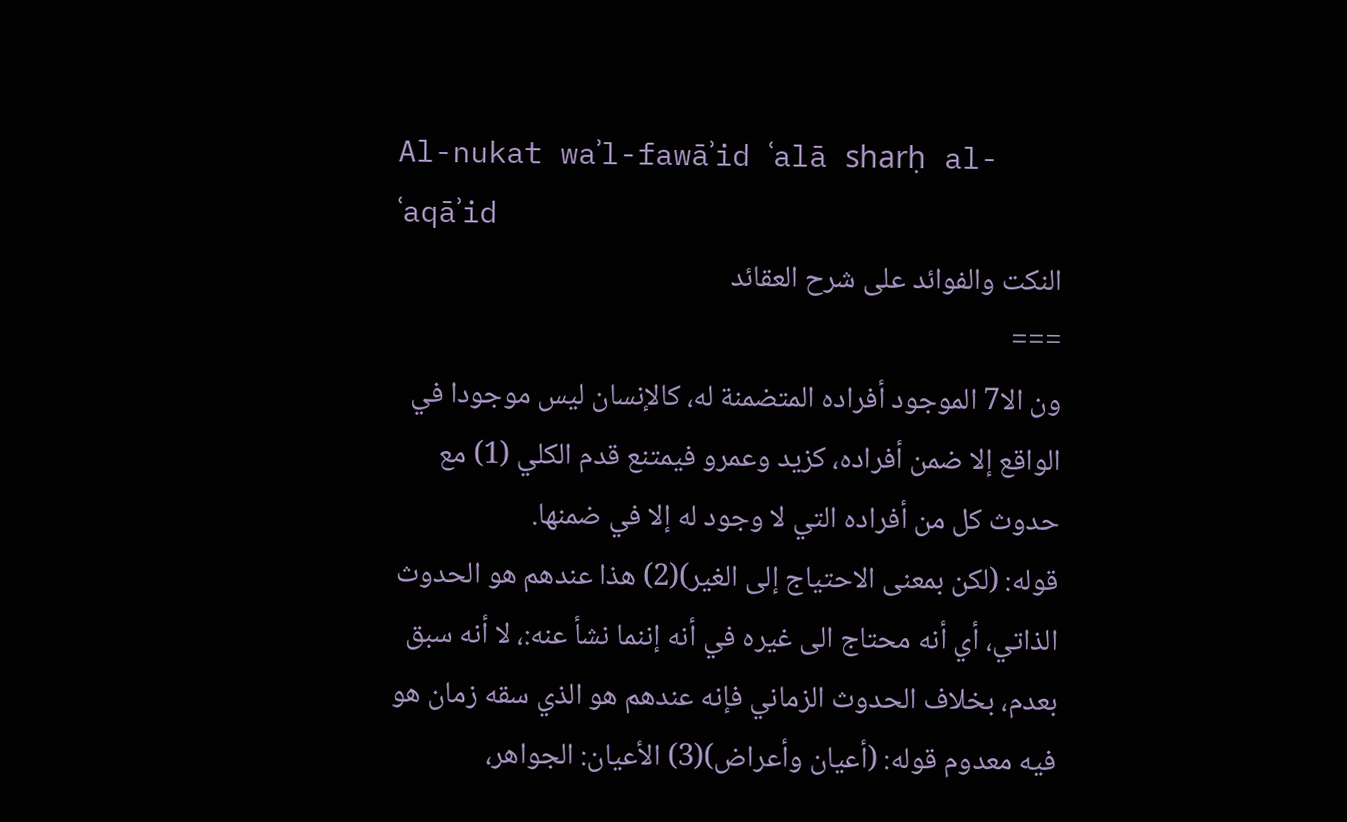Al-nukat waʾl-fawāʾid ʿalā sharḥ al-ʿaqāʾid
النكت والفوائد على شرح العقائد
===
ون الا7 الموجود أفراده المتضمنة له، كالإنسان ليس موجودا في الواقع إلا ضمن أفراده، كزيد وعمرو فيمتنع قدم الكلي (1) مع حدوث كل من أفراده التي لا وجود له إلا في ضمنها.
قوله: (لكن بمعنى الاحتياج إلى الغير)(2) هذا عندهم هو الحدوث الذاتي، أي أنه محتاج الى غيره في أنه إننما نشأ عنه:، لا أنه سبق بعدم، بخلاف الحدوث الزماني فإنه عندهم هو الذي سقه زمان هو فيه معدوم قوله: (أعيان وأعراض)(3) الأعيان: الجواهر،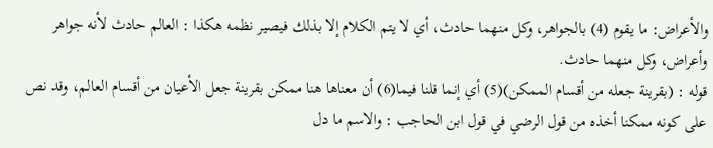والأعراض: ما يقوم (4) بالجواهر، وكل منهما حادث، أي لا يتم الكلام إلا بذلك فيصير نظمه هكذا : العالم حادث لأنه جواهر وأعراض، وكل منهما حادث.
قوله : (بقرينة جعله من أقسام الممكن)(5) أي إنما قلنا فيما(6) أن معناها هنا ممكن بقرينة جعل الأعيان من أقسام العالم، وقد نص على كونه ممكنا أخذه من قول الرضي في قول ابن الحاجب : والاسم ما دل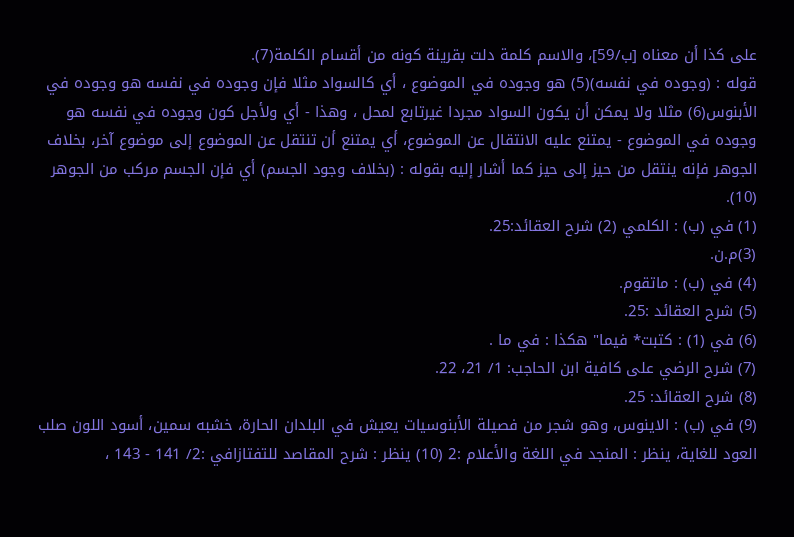على كذا أن معناه [ب/59]، والاسم كلمة دلت بقرينة كونه من أقسام الكلمة(7).
قوله : (وجوده في نفسه)(5) هو وجوده في الموضوع ، أي كالسواد مثلا فإن وجوده في نفسه هو وجوده في الأبنوس(6) مثلا ولا يمكن أن يكون السواد مجردا غيرتابع لمحل ، وهذا - أي ولأجل كون وجوده في نفسه هو وجوده في الموضوع - يمتنع عليه الانتقال عن الموضوع، أي يمتنع أن تنتقل عن الموضوع إلى موضوع آخر، بخلاف الجوهر فإنه ينتقل من حيز إلى حيز كما أشار إليه بقوله : (بخلاف وجود الجسم) أي فإن الجسم مركب من الجوهر (10).
(1) في (ب) : الكلمي (2) شرح العقائد:25.
(3)م.ن.
(4) في (ب) : ماتقوم.
(5) شرح العقائد :25.
(6) في (1) : كتبت* فيما" هكذا : في ما .
(7) شرح الرضي على كافية ابن الحاجب: 1/ 21، 22.
(8) شرح العقائد: 25.
(9) في (ب) : الاينوس، وهو شجر من فصيلة الأبنوسيات يعيش في البلدان الحارة، خشبه سمين، أسود اللون صلب العود للغاية، ينظر : المنجد في اللغة والأعلام :2 (10) ينظر : شرح المقاصد للتفتازافي :2/ 141 - 143 ،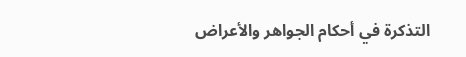التذكرة في أحكام الجواهر والأعراض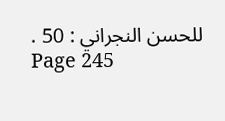للحسن النجراني : 50 .
Page 245